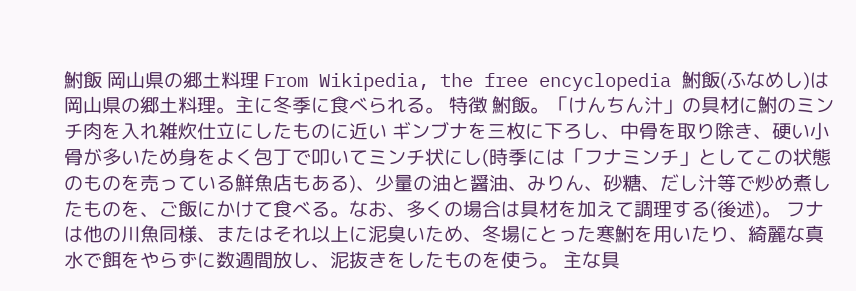鮒飯 岡山県の郷土料理 From Wikipedia, the free encyclopedia 鮒飯(ふなめし)は岡山県の郷土料理。主に冬季に食べられる。 特徴 鮒飯。「けんちん汁」の具材に鮒のミンチ肉を入れ雑炊仕立にしたものに近い ギンブナを三枚に下ろし、中骨を取り除き、硬い小骨が多いため身をよく包丁で叩いてミンチ状にし(時季には「フナミンチ」としてこの状態のものを売っている鮮魚店もある)、少量の油と醤油、みりん、砂糖、だし汁等で炒め煮したものを、ご飯にかけて食べる。なお、多くの場合は具材を加えて調理する(後述)。 フナは他の川魚同様、またはそれ以上に泥臭いため、冬場にとった寒鮒を用いたり、綺麗な真水で餌をやらずに数週間放し、泥抜きをしたものを使う。 主な具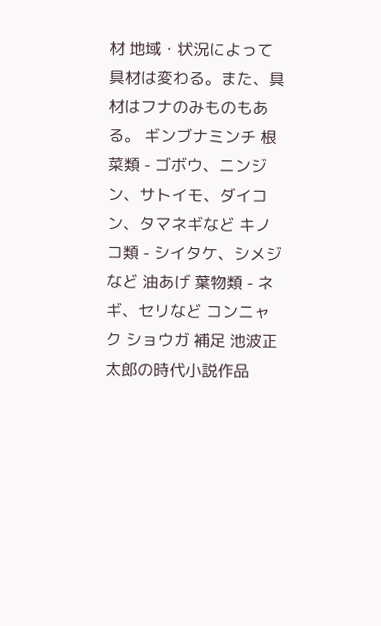材 地域・状況によって具材は変わる。また、具材はフナのみものもある。 ギンブナミンチ 根菜類 - ゴボウ、ニンジン、サトイモ、ダイコン、タマネギなど キノコ類 - シイタケ、シメジなど 油あげ 葉物類 - ネギ、セリなど コンニャク ショウガ 補足 池波正太郎の時代小説作品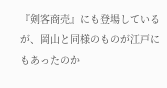『剣客商売』にも登場しているが、岡山と同様のものが江戸にもあったのか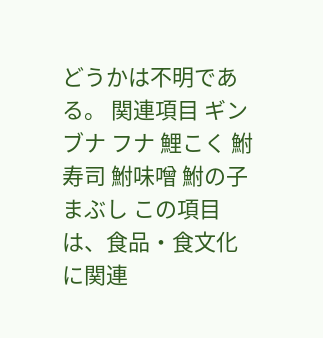どうかは不明である。 関連項目 ギンブナ フナ 鯉こく 鮒寿司 鮒味噌 鮒の子まぶし この項目は、食品・食文化に関連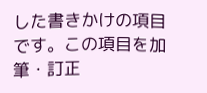した書きかけの項目です。この項目を加筆・訂正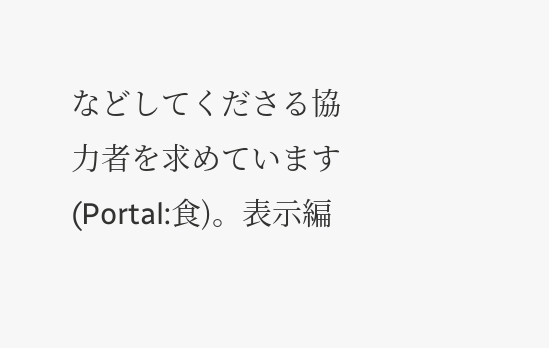などしてくださる協力者を求めています(Portal:食)。表示編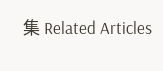集 Related Articles